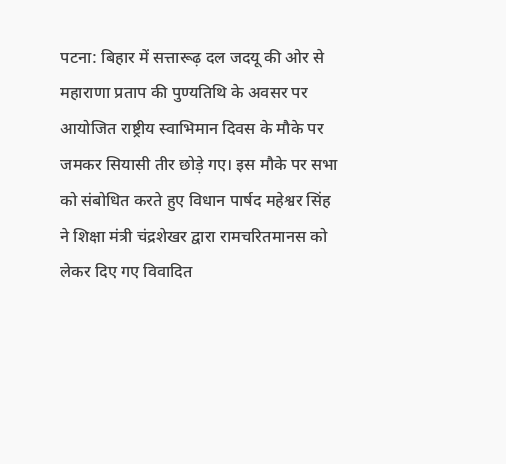पटना: बिहार में सत्तारूढ़ दल जदयू की ओर से महाराणा प्रताप की पुण्यतिथि के अवसर पर आयोजित राष्ट्रीय स्वाभिमान दिवस के मौके पर जमकर सियासी तीर छोड़े गए। इस मौके पर सभा को संबोधित करते हुए विधान पार्षद महेश्वर सिंह ने शिक्षा मंत्री चंद्रशेखर द्वारा रामचरितमानस को लेकर दिए गए विवादित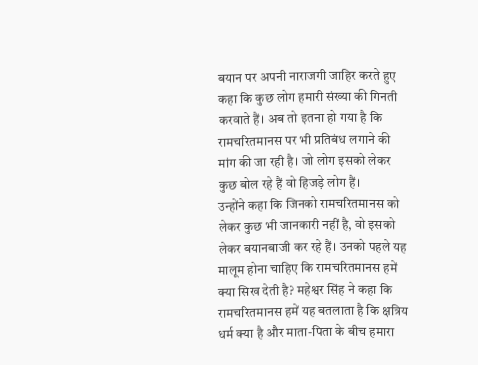बयान पर अपनी नाराजगी जाहिर करते हुए कहा कि कुछ लोग हमारी संख्या की गिनती करवाते हैं। अब तो इतना हो गया है कि रामचरितमानस पर भी प्रतिबंध लगाने की मांग की जा रही है। जो लोग इसको लेकर कुछ बोल रहे हैं वो हिजड़े लोग हैं।
उन्होंने कहा कि जिनको रामचरितमानस को लेकर कुछ भी जानकारी नहीं है, वो इसको लेकर बयानबाजी कर रहे हैं। उनको पहले यह मालूम होना चाहिए कि रामचरितमानस हमें क्या सिख देती है? महेश्वर सिंह ने कहा कि रामचरितमानस हमें यह बतलाता है कि क्षत्रिय धर्म क्या है और माता-पिता के बीच हमारा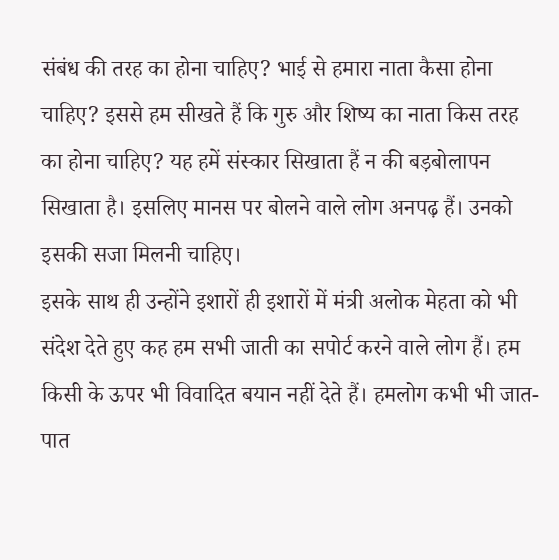संबंध की तरह का होना चाहिए? भाई से हमारा नाता कैसा होना चाहिए? इससे हम सीखते हैं कि गुरु और शिष्य का नाता किस तरह का होना चाहिए? यह हमें संस्कार सिखाता हैं न की बड़बोलापन सिखाता है। इसलिए मानस पर बोलने वाले लोग अनपढ़ हैं। उनको इसकी सजा मिलनी चाहिए।
इसके साथ ही उन्होंने इशारों ही इशारों में मंत्री अलोक मेहता को भी संदेश देते हुए कह हम सभी जाती का सपोर्ट करने वाले लोग हैं। हम किसी के ऊपर भी विवादित बयान नहीं देते हैं। हमलोग कभी भी जात-पात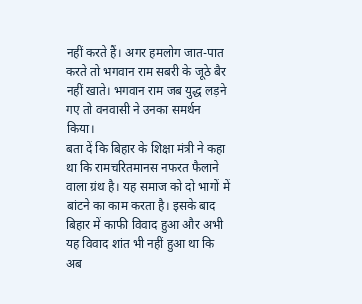नहीं करते हैं। अगर हमलोग जात-पात करते तो भगवान राम सबरी के जूठे बैर नहीं खाते। भगवान राम जब युद्ध लड़ने गए तो वनवासी ने उनका समर्थन किया।
बता दें कि बिहार के शिक्षा मंत्री ने कहा था कि रामचरितमानस नफरत फैलाने वाला ग्रंथ है। यह समाज को दो भागों में बांटने का काम करता है। इसके बाद बिहार में काफी विवाद हुआ और अभी यह विवाद शांत भी नहीं हुआ था कि अब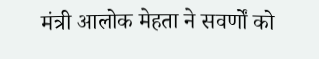मंत्री आलोक मेहता ने सवर्णों को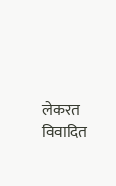लेकरत विवादित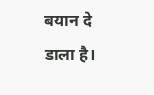बयान दे डाला है।